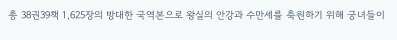총 38권39책 1,625장의 방대한 국역본으로 왕실의 안강과 수만세를 축원하기 위해 궁녀들이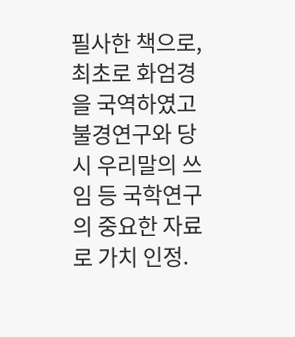필사한 책으로, 최초로 화엄경을 국역하였고 불경연구와 당시 우리말의 쓰임 등 국학연구의 중요한 자료로 가치 인정.